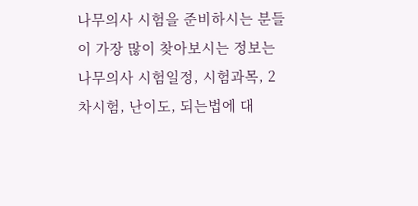나무의사 시험을 준비하시는 분들이 가장 많이 찾아보시는 정보는 나무의사 시험일정, 시험과목, 2차시험, 난이도, 되는법에 대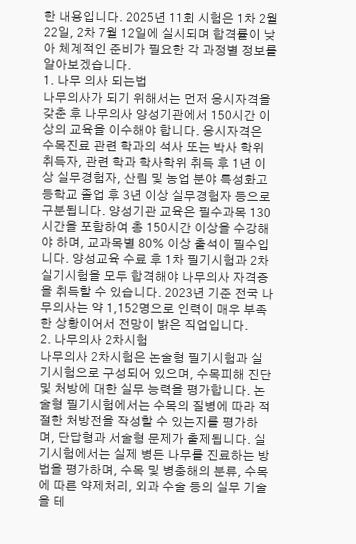한 내용입니다. 2025년 11회 시험은 1차 2월 22일, 2차 7월 12일에 실시되며 합격률이 낮아 체계적인 준비가 필요한 각 과정별 정보를 알아보겠습니다.
1. 나무 의사 되는법
나무의사가 되기 위해서는 먼저 응시자격을 갖춘 후 나무의사 양성기관에서 150시간 이상의 교육을 이수해야 합니다. 응시자격은 수목진료 관련 학과의 석사 또는 박사 학위 취득자, 관련 학과 학사학위 취득 후 1년 이상 실무경험자, 산림 및 농업 분야 특성화고등학교 졸업 후 3년 이상 실무경험자 등으로 구분됩니다. 양성기관 교육은 필수과목 130시간을 포함하여 총 150시간 이상을 수강해야 하며, 교과목별 80% 이상 출석이 필수입니다. 양성교육 수료 후 1차 필기시험과 2차 실기시험을 모두 합격해야 나무의사 자격증을 취득할 수 있습니다. 2023년 기준 전국 나무의사는 약 1,152명으로 인력이 매우 부족한 상황이어서 전망이 밝은 직업입니다.
2. 나무의사 2차시험
나무의사 2차시험은 논술형 필기시험과 실기시험으로 구성되어 있으며, 수목피해 진단 및 처방에 대한 실무 능력을 평가합니다. 논술형 필기시험에서는 수목의 질병에 따라 적절한 처방전을 작성할 수 있는지를 평가하며, 단답형과 서술형 문제가 출제됩니다. 실기시험에서는 실제 병든 나무를 진료하는 방법을 평가하며, 수목 및 병충해의 분류, 수목에 따른 약제처리, 외과 수술 등의 실무 기술을 테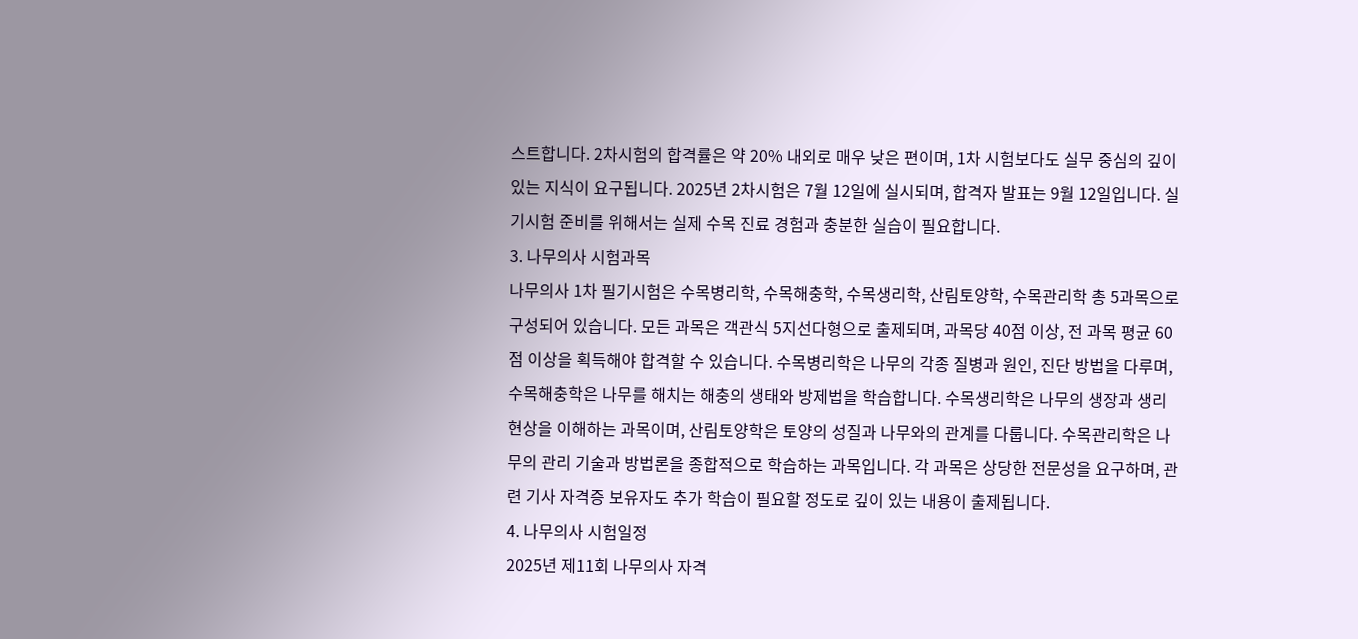스트합니다. 2차시험의 합격률은 약 20% 내외로 매우 낮은 편이며, 1차 시험보다도 실무 중심의 깊이 있는 지식이 요구됩니다. 2025년 2차시험은 7월 12일에 실시되며, 합격자 발표는 9월 12일입니다. 실기시험 준비를 위해서는 실제 수목 진료 경험과 충분한 실습이 필요합니다.
3. 나무의사 시험과목
나무의사 1차 필기시험은 수목병리학, 수목해충학, 수목생리학, 산림토양학, 수목관리학 총 5과목으로 구성되어 있습니다. 모든 과목은 객관식 5지선다형으로 출제되며, 과목당 40점 이상, 전 과목 평균 60점 이상을 획득해야 합격할 수 있습니다. 수목병리학은 나무의 각종 질병과 원인, 진단 방법을 다루며, 수목해충학은 나무를 해치는 해충의 생태와 방제법을 학습합니다. 수목생리학은 나무의 생장과 생리 현상을 이해하는 과목이며, 산림토양학은 토양의 성질과 나무와의 관계를 다룹니다. 수목관리학은 나무의 관리 기술과 방법론을 종합적으로 학습하는 과목입니다. 각 과목은 상당한 전문성을 요구하며, 관련 기사 자격증 보유자도 추가 학습이 필요할 정도로 깊이 있는 내용이 출제됩니다.
4. 나무의사 시험일정
2025년 제11회 나무의사 자격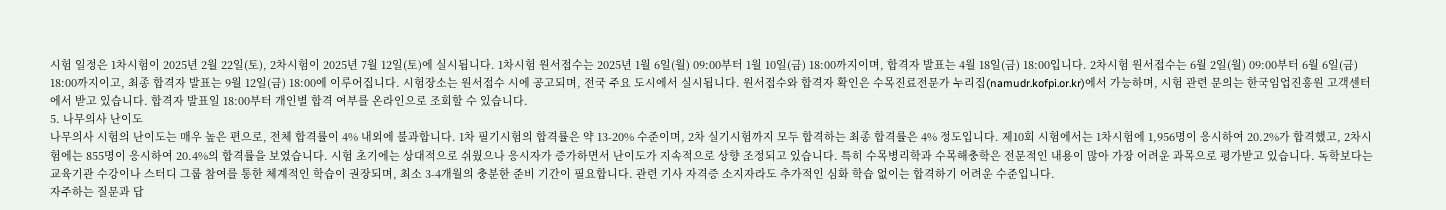시험 일정은 1차시험이 2025년 2월 22일(토), 2차시험이 2025년 7월 12일(토)에 실시됩니다. 1차시험 원서접수는 2025년 1월 6일(월) 09:00부터 1월 10일(금) 18:00까지이며, 합격자 발표는 4월 18일(금) 18:00입니다. 2차시험 원서접수는 6월 2일(월) 09:00부터 6월 6일(금) 18:00까지이고, 최종 합격자 발표는 9월 12일(금) 18:00에 이루어집니다. 시험장소는 원서접수 시에 공고되며, 전국 주요 도시에서 실시됩니다. 원서접수와 합격자 확인은 수목진료전문가 누리집(namudr.kofpi.or.kr)에서 가능하며, 시험 관련 문의는 한국임업진흥원 고객센터에서 받고 있습니다. 합격자 발표일 18:00부터 개인별 합격 여부를 온라인으로 조회할 수 있습니다.
5. 나무의사 난이도
나무의사 시험의 난이도는 매우 높은 편으로, 전체 합격률이 4% 내외에 불과합니다. 1차 필기시험의 합격률은 약 13-20% 수준이며, 2차 실기시험까지 모두 합격하는 최종 합격률은 4% 정도입니다. 제10회 시험에서는 1차시험에 1,956명이 응시하여 20.2%가 합격했고, 2차시험에는 855명이 응시하여 20.4%의 합격률을 보였습니다. 시험 초기에는 상대적으로 쉬웠으나 응시자가 증가하면서 난이도가 지속적으로 상향 조정되고 있습니다. 특히 수목병리학과 수목해충학은 전문적인 내용이 많아 가장 어려운 과목으로 평가받고 있습니다. 독학보다는 교육기관 수강이나 스터디 그룹 참여를 통한 체계적인 학습이 권장되며, 최소 3-4개월의 충분한 준비 기간이 필요합니다. 관련 기사 자격증 소지자라도 추가적인 심화 학습 없이는 합격하기 어려운 수준입니다.
자주하는 질문과 답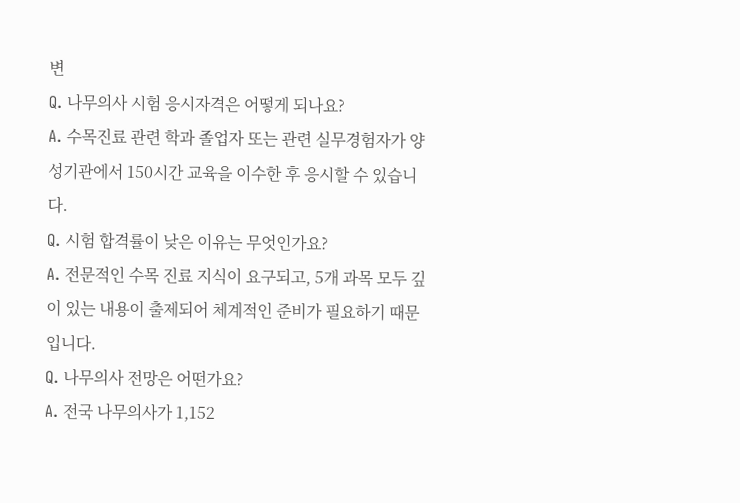변
Q. 나무의사 시험 응시자격은 어떻게 되나요?
A. 수목진료 관련 학과 졸업자 또는 관련 실무경험자가 양성기관에서 150시간 교육을 이수한 후 응시할 수 있습니다.
Q. 시험 합격률이 낮은 이유는 무엇인가요?
A. 전문적인 수목 진료 지식이 요구되고, 5개 과목 모두 깊이 있는 내용이 출제되어 체계적인 준비가 필요하기 때문입니다.
Q. 나무의사 전망은 어떤가요?
A. 전국 나무의사가 1,152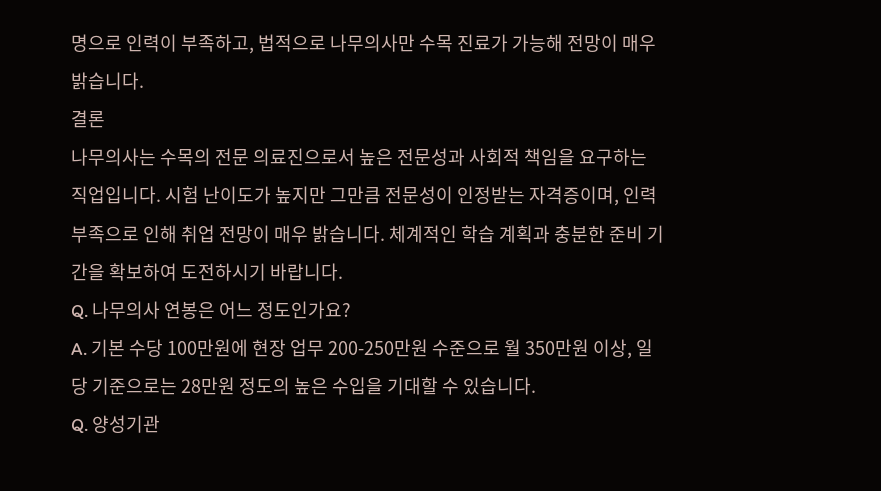명으로 인력이 부족하고, 법적으로 나무의사만 수목 진료가 가능해 전망이 매우 밝습니다.
결론
나무의사는 수목의 전문 의료진으로서 높은 전문성과 사회적 책임을 요구하는 직업입니다. 시험 난이도가 높지만 그만큼 전문성이 인정받는 자격증이며, 인력 부족으로 인해 취업 전망이 매우 밝습니다. 체계적인 학습 계획과 충분한 준비 기간을 확보하여 도전하시기 바랍니다.
Q. 나무의사 연봉은 어느 정도인가요?
A. 기본 수당 100만원에 현장 업무 200-250만원 수준으로 월 350만원 이상, 일당 기준으로는 28만원 정도의 높은 수입을 기대할 수 있습니다.
Q. 양성기관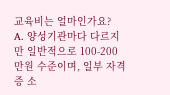교육비는 얼마인가요?
A. 양성기관마다 다르지만 일반적으로 100-200만원 수준이며, 일부 자격증 소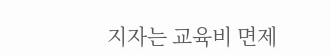지자는 교육비 면제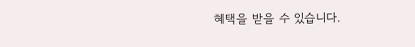혜택을 받을 수 있습니다.